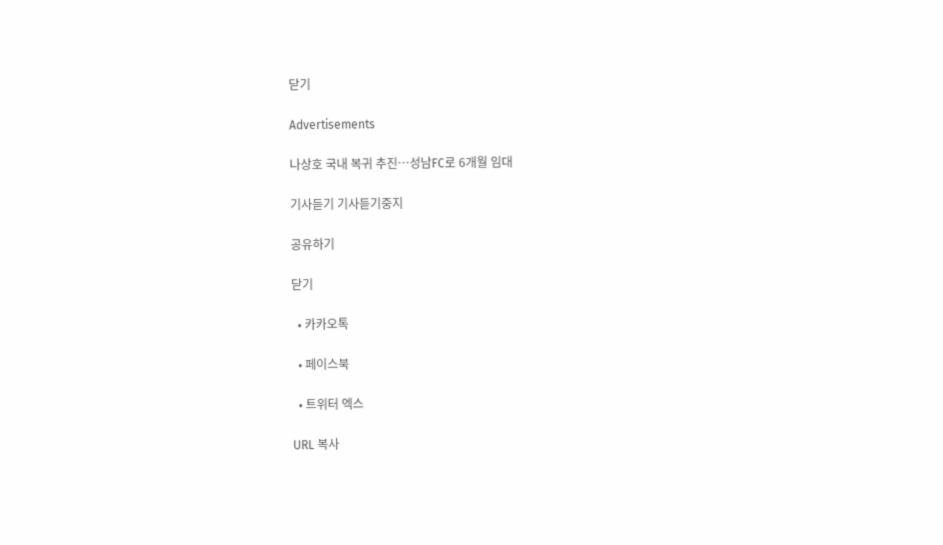닫기

Advertisements

나상호 국내 복귀 추진…성남FC로 6개월 임대

기사듣기 기사듣기중지

공유하기

닫기

  • 카카오톡

  • 페이스북

  • 트위터 엑스

URL 복사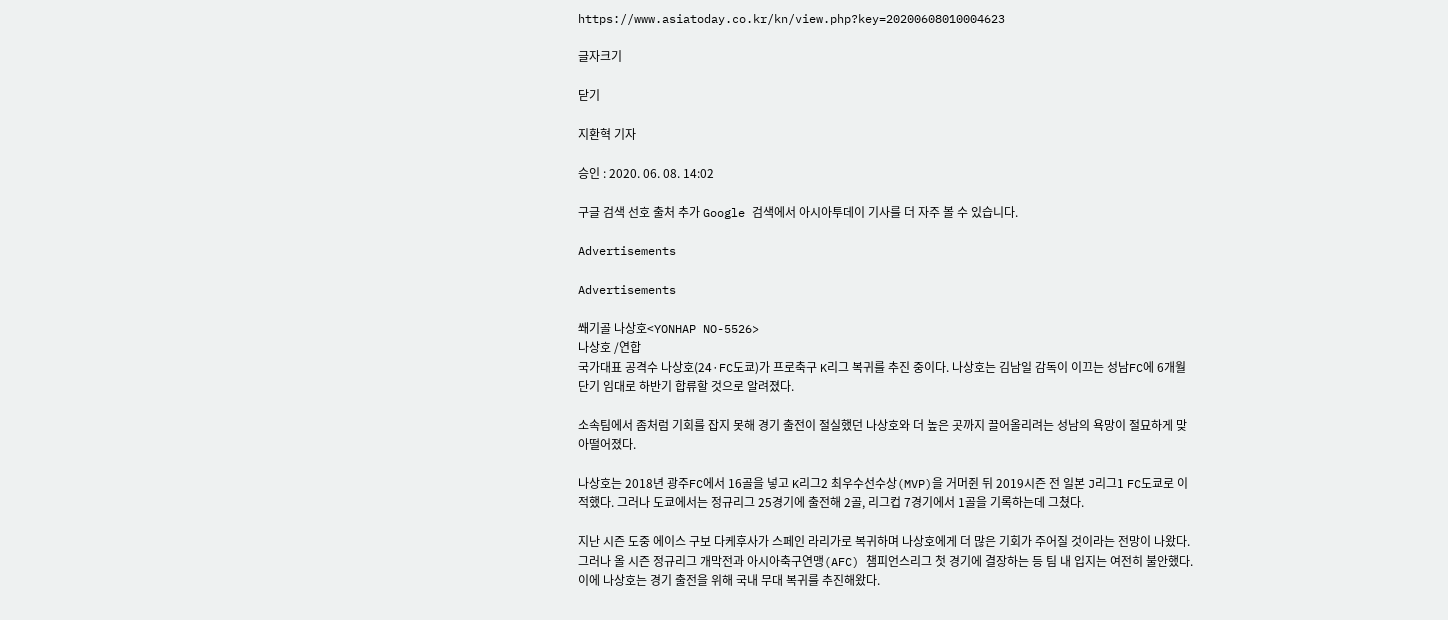https://www.asiatoday.co.kr/kn/view.php?key=20200608010004623

글자크기

닫기

지환혁 기자

승인 : 2020. 06. 08. 14:02

구글 검색 선호 출처 추가 Google 검색에서 아시아투데이 기사를 더 자주 볼 수 있습니다.

Advertisements

Advertisements

쐐기골 나상호<YONHAP NO-5526>
나상호 /연합
국가대표 공격수 나상호(24·FC도쿄)가 프로축구 K리그 복귀를 추진 중이다. 나상호는 김남일 감독이 이끄는 성남FC에 6개월 단기 임대로 하반기 합류할 것으로 알려졌다.

소속팀에서 좀처럼 기회를 잡지 못해 경기 출전이 절실했던 나상호와 더 높은 곳까지 끌어올리려는 성남의 욕망이 절묘하게 맞아떨어졌다.

나상호는 2018년 광주FC에서 16골을 넣고 K리그2 최우수선수상(MVP)을 거머쥔 뒤 2019시즌 전 일본 J리그1 FC도쿄로 이적했다. 그러나 도쿄에서는 정규리그 25경기에 출전해 2골, 리그컵 7경기에서 1골을 기록하는데 그쳤다.

지난 시즌 도중 에이스 구보 다케후사가 스페인 라리가로 복귀하며 나상호에게 더 많은 기회가 주어질 것이라는 전망이 나왔다. 그러나 올 시즌 정규리그 개막전과 아시아축구연맹(AFC) 챔피언스리그 첫 경기에 결장하는 등 팀 내 입지는 여전히 불안했다. 이에 나상호는 경기 출전을 위해 국내 무대 복귀를 추진해왔다.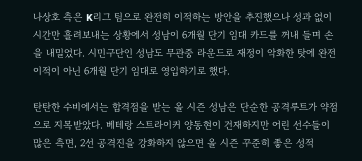나상호 측은 K리그 팀으로 완전히 이적하는 방안을 추진했으나 성과 없이 시간만 흘려보내는 상황에서 성남이 6개월 단기 임대 카드를 꺼내 들며 손을 내밀었다. 시민구단인 성남도 무관중 라운드로 재정이 악화한 탓에 완전 이적이 아닌 6개월 단기 임대로 영입하기로 했다.

탄탄한 수비에서는 합격점을 받는 올 시즌 성남은 단순한 공격루트가 약점으로 지목받았다. 베테랑 스트라이커 양동현이 건재하지만 어린 선수들이 많은 측면, 2선 공격진을 강화하지 않으면 올 시즌 꾸준히 좋은 성적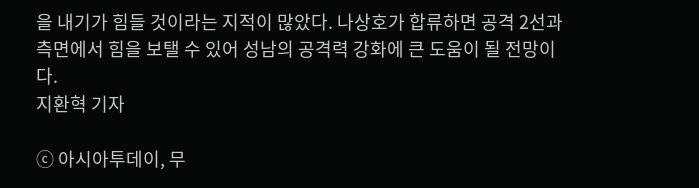을 내기가 힘들 것이라는 지적이 많았다. 나상호가 합류하면 공격 2선과 측면에서 힘을 보탤 수 있어 성남의 공격력 강화에 큰 도움이 될 전망이다.
지환혁 기자

ⓒ 아시아투데이, 무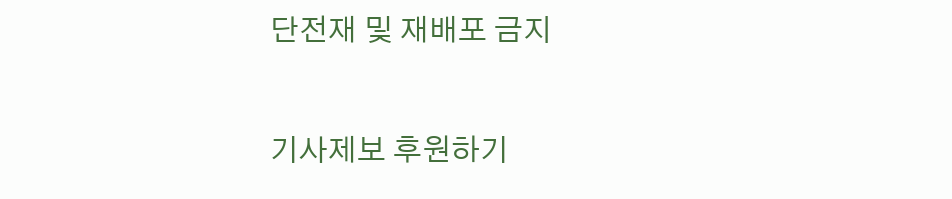단전재 및 재배포 금지

기사제보 후원하기